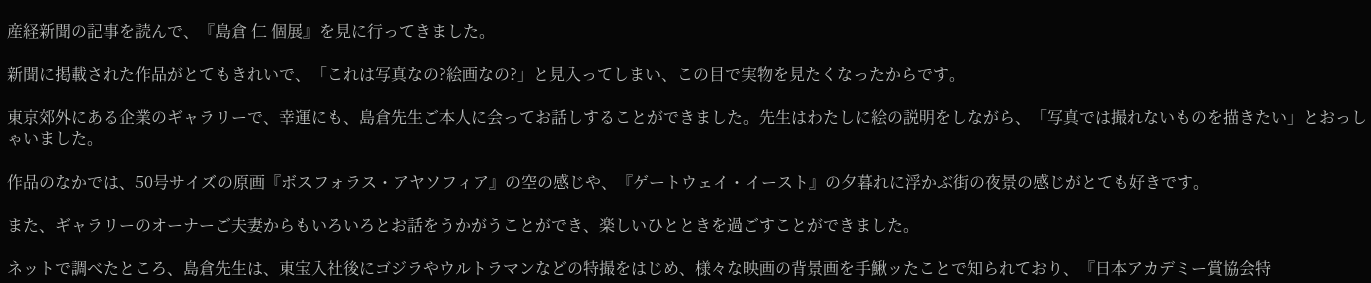産経新聞の記事を読んで、『島倉 仁 個展』を見に行ってきました。

新聞に掲載された作品がとてもきれいで、「これは写真なの?絵画なの?」と見入ってしまい、この目で実物を見たくなったからです。

東京郊外にある企業のギャラリーで、幸運にも、島倉先生ご本人に会ってお話しすることができました。先生はわたしに絵の説明をしながら、「写真では撮れないものを描きたい」とおっしゃいました。

作品のなかでは、50号サイズの原画『ボスフォラス・アヤソフィア』の空の感じや、『ゲートウェイ・イースト』の夕暮れに浮かぶ街の夜景の感じがとても好きです。

また、ギャラリーのオーナーご夫妻からもいろいろとお話をうかがうことができ、楽しいひとときを過ごすことができました。

ネットで調べたところ、島倉先生は、東宝入社後にゴジラやウルトラマンなどの特撮をはじめ、様々な映画の背景画を手鰍ッたことで知られており、『日本アカデミー賞協会特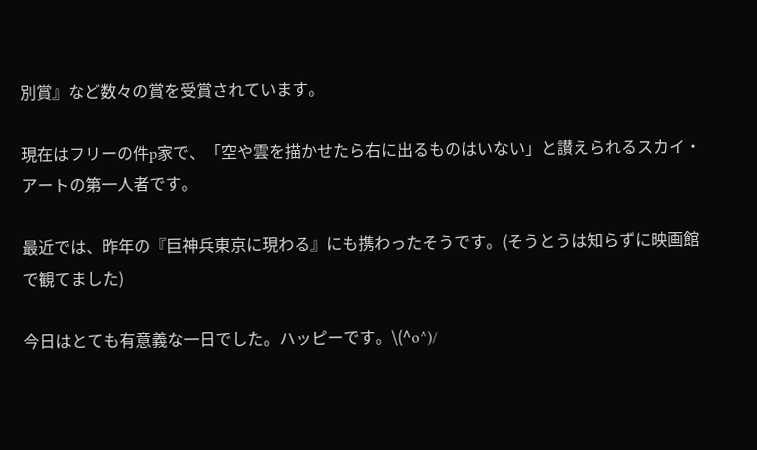別賞』など数々の賞を受賞されています。

現在はフリーの件p家で、「空や雲を描かせたら右に出るものはいない」と讃えられるスカイ・アートの第一人者です。

最近では、昨年の『巨神兵東京に現わる』にも携わったそうです。(そうとうは知らずに映画館で観てました)

今日はとても有意義な一日でした。ハッピーです。\(^o^)/